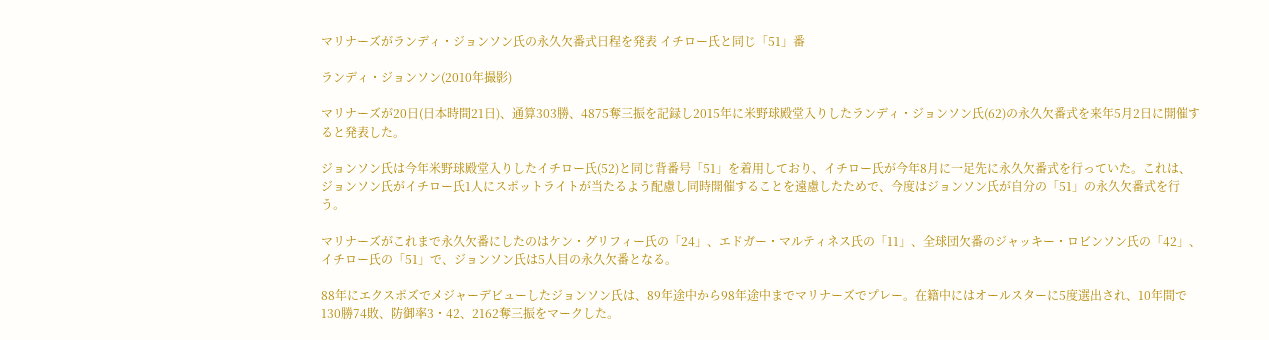マリナーズがランディ・ジョンソン氏の永久欠番式日程を発表 イチロー氏と同じ「51」番

ランディ・ジョンソン(2010年撮影)

マリナーズが20日(日本時間21日)、通算303勝、4875奪三振を記録し2015年に米野球殿堂入りしたランディ・ジョンソン氏(62)の永久欠番式を来年5月2日に開催すると発表した。

ジョンソン氏は今年米野球殿堂入りしたイチロー氏(52)と同じ背番号「51」を着用しており、イチロー氏が今年8月に一足先に永久欠番式を行っていた。これは、ジョンソン氏がイチロー氏1人にスポットライトが当たるよう配慮し同時開催することを遠慮したためで、今度はジョンソン氏が自分の「51」の永久欠番式を行う。

マリナーズがこれまで永久欠番にしたのはケン・グリフィー氏の「24」、エドガー・マルティネス氏の「11」、全球団欠番のジャッキー・ロビンソン氏の「42」、イチロー氏の「51」で、ジョンソン氏は5人目の永久欠番となる。

88年にエクスポズでメジャーデビューしたジョンソン氏は、89年途中から98年途中までマリナーズでプレー。在籍中にはオールスターに5度選出され、10年間で130勝74敗、防御率3・42、2162奪三振をマークした。